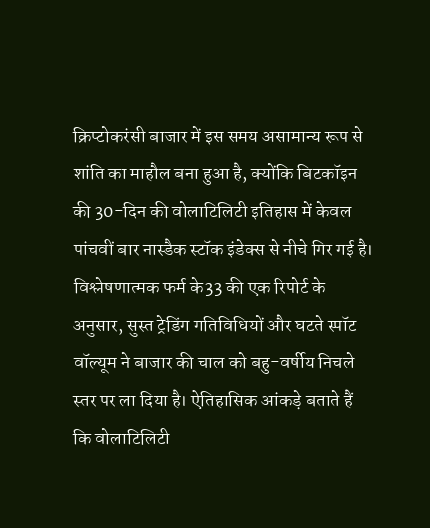क्रिप्टोकरंसी बाजार में इस समय असामान्य रूप से शांति का माहौल बना हुआ है, क्योंकि बिटकॉइन की 30-दिन की वोलाटिलिटी इतिहास में केवल पांचवीं बार नास्डैक स्टॉक इंडेक्स से नीचे गिर गई है। विश्लेषणात्मक फर्म के33 की एक रिपोर्ट के अनुसार, सुस्त ट्रेडिंग गतिविधियों और घटते स्पॉट वॉल्यूम ने बाजार की चाल को बहु-वर्षीय निचले स्तर पर ला दिया है। ऐतिहासिक आंकड़े बताते हैं कि वोलाटिलिटी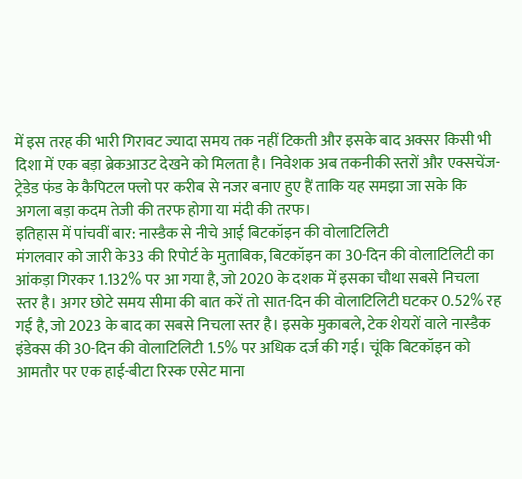में इस तरह की भारी गिरावट ज्यादा समय तक नहीं टिकती और इसके बाद अक्सर किसी भी दिशा में एक बड़ा ब्रेकआउट देखने को मिलता है। निवेशक अब तकनीकी स्तरों और एक्सचेंज-ट्रेडेड फंड के कैपिटल फ्लो पर करीब से नजर बनाए हुए हैं ताकि यह समझा जा सके कि अगला बड़ा कदम तेजी की तरफ होगा या मंदी की तरफ।
इतिहास में पांचवीं बार: नास्डैक से नीचे आई बिटकॉइन की वोलाटिलिटी
मंगलवार को जारी के33 की रिपोर्ट के मुताबिक, बिटकॉइन का 30-दिन की वोलाटिलिटी का आंकड़ा गिरकर 1.132% पर आ गया है, जो 2020 के दशक में इसका चौथा सबसे निचला स्तर है। अगर छोटे समय सीमा की बात करें तो सात-दिन की वोलाटिलिटी घटकर 0.52% रह गई है, जो 2023 के बाद का सबसे निचला स्तर है। इसके मुकाबले, टेक शेयरों वाले नास्डैक इंडेक्स की 30-दिन की वोलाटिलिटी 1.5% पर अधिक दर्ज की गई। चूंकि बिटकॉइन को आमतौर पर एक हाई-बीटा रिस्क एसेट माना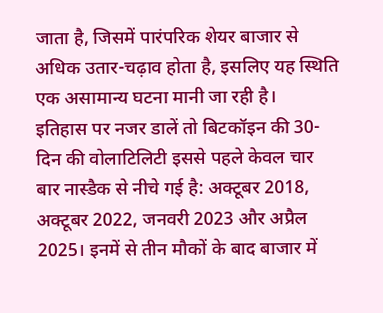जाता है, जिसमें पारंपरिक शेयर बाजार से अधिक उतार-चढ़ाव होता है, इसलिए यह स्थिति एक असामान्य घटना मानी जा रही है।
इतिहास पर नजर डालें तो बिटकॉइन की 30-दिन की वोलाटिलिटी इससे पहले केवल चार बार नास्डैक से नीचे गई है: अक्टूबर 2018, अक्टूबर 2022, जनवरी 2023 और अप्रैल 2025। इनमें से तीन मौकों के बाद बाजार में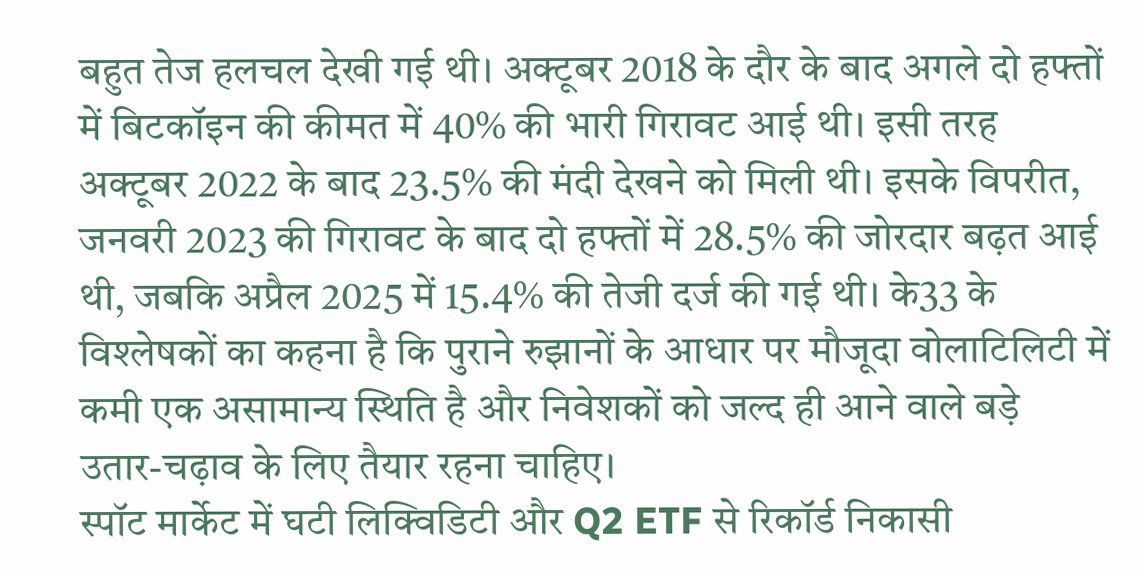बहुत तेज हलचल देखी गई थी। अक्टूबर 2018 के दौर के बाद अगले दो हफ्तों में बिटकॉइन की कीमत में 40% की भारी गिरावट आई थी। इसी तरह अक्टूबर 2022 के बाद 23.5% की मंदी देखने को मिली थी। इसके विपरीत, जनवरी 2023 की गिरावट के बाद दो हफ्तों में 28.5% की जोरदार बढ़त आई थी, जबकि अप्रैल 2025 में 15.4% की तेजी दर्ज की गई थी। के33 के विश्लेषकों का कहना है कि पुराने रुझानों के आधार पर मौजूदा वोलाटिलिटी में कमी एक असामान्य स्थिति है और निवेशकों को जल्द ही आने वाले बड़े उतार-चढ़ाव के लिए तैयार रहना चाहिए।
स्पॉट मार्केट में घटी लिक्विडिटी और Q2 ETF से रिकॉर्ड निकासी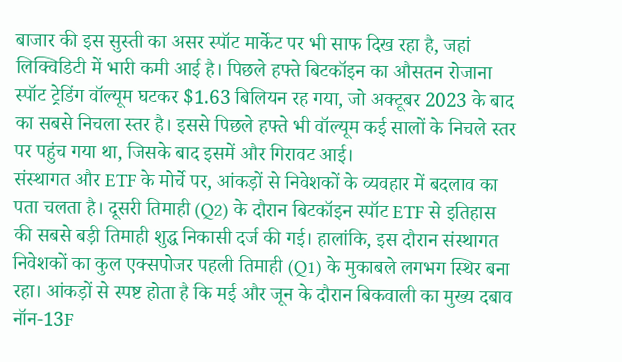बाजार की इस सुस्ती का असर स्पॉट मार्केट पर भी साफ दिख रहा है, जहां लिक्विडिटी में भारी कमी आई है। पिछले हफ्ते बिटकॉइन का औसतन रोजाना स्पॉट ट्रेडिंग वॉल्यूम घटकर $1.63 बिलियन रह गया, जो अक्टूबर 2023 के बाद का सबसे निचला स्तर है। इससे पिछले हफ्ते भी वॉल्यूम कई सालों के निचले स्तर पर पहुंच गया था, जिसके बाद इसमें और गिरावट आई।
संस्थागत और ETF के मोर्चे पर, आंकड़ों से निवेशकों के व्यवहार में बदलाव का पता चलता है। दूसरी तिमाही (Q2) के दौरान बिटकॉइन स्पॉट ETF से इतिहास की सबसे बड़ी तिमाही शुद्ध निकासी दर्ज की गई। हालांकि, इस दौरान संस्थागत निवेशकों का कुल एक्सपोजर पहली तिमाही (Q1) के मुकाबले लगभग स्थिर बना रहा। आंकड़ों से स्पष्ट होता है कि मई और जून के दौरान बिकवाली का मुख्य दबाव नॉन-13F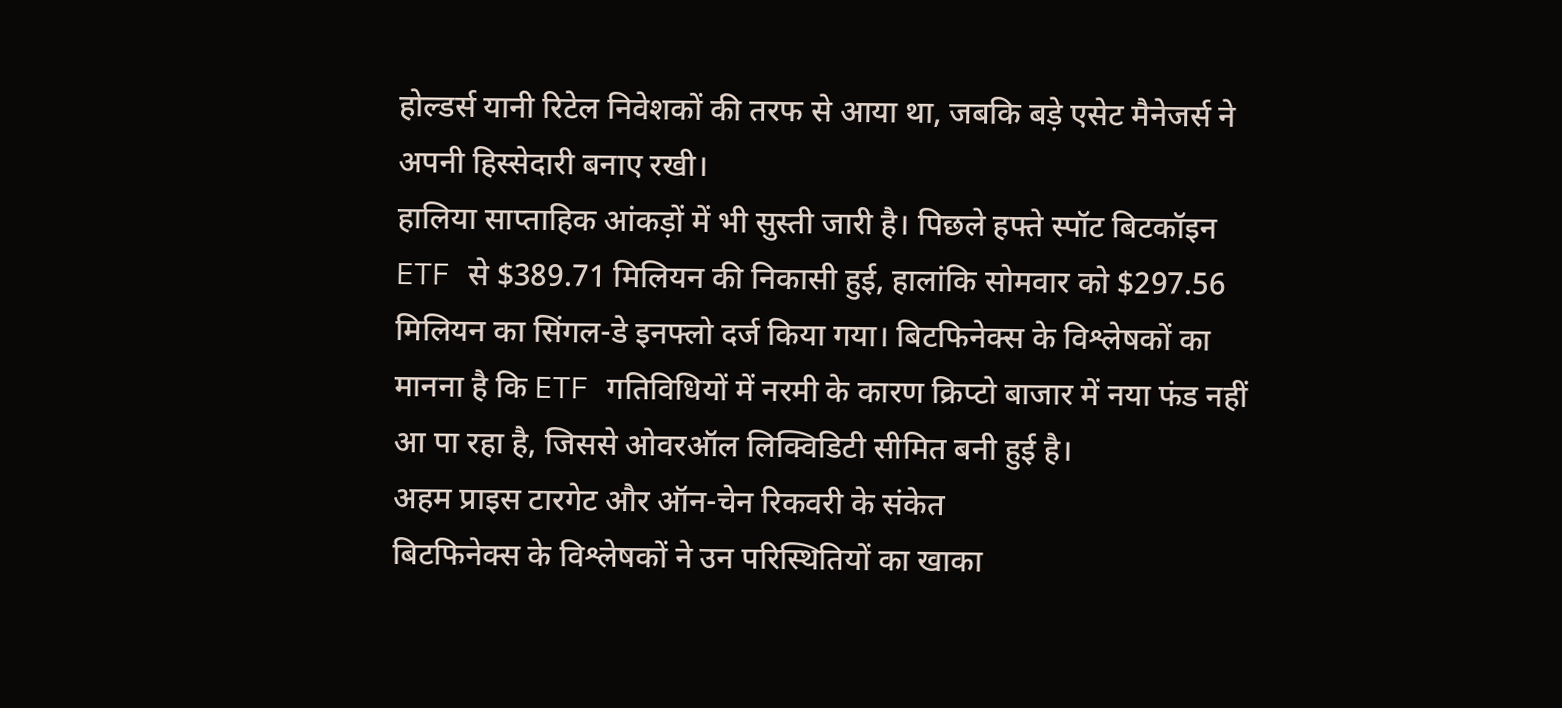होल्डर्स यानी रिटेल निवेशकों की तरफ से आया था, जबकि बड़े एसेट मैनेजर्स ने अपनी हिस्सेदारी बनाए रखी।
हालिया साप्ताहिक आंकड़ों में भी सुस्ती जारी है। पिछले हफ्ते स्पॉट बिटकॉइन ETF से $389.71 मिलियन की निकासी हुई, हालांकि सोमवार को $297.56 मिलियन का सिंगल-डे इनफ्लो दर्ज किया गया। बिटफिनेक्स के विश्लेषकों का मानना है कि ETF गतिविधियों में नरमी के कारण क्रिप्टो बाजार में नया फंड नहीं आ पा रहा है, जिससे ओवरऑल लिक्विडिटी सीमित बनी हुई है।
अहम प्राइस टारगेट और ऑन-चेन रिकवरी के संकेत
बिटफिनेक्स के विश्लेषकों ने उन परिस्थितियों का खाका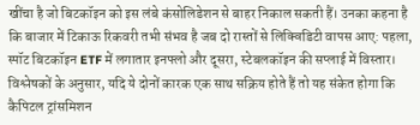खींचा है जो बिटकॉइन को इस लंबे कंसोलिडेशन से बाहर निकाल सकती हैं। उनका कहना है कि बाजार में टिकाऊ रिकवरी तभी संभव है जब दो रास्तों से लिक्विडिटी वापस आए: पहला, स्पॉट बिटकॉइन ETF में लगातार इनफ्लो और दूसरा, स्टेबलकॉइन की सप्लाई में विस्तार। विश्लेषकों के अनुसार, यदि ये दोनों कारक एक साथ सक्रिय होते हैं तो यह संकेत होगा कि कैपिटल ट्रांसमिशन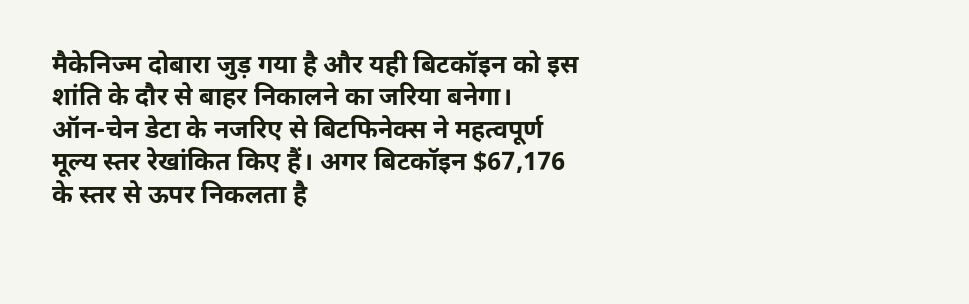मैकेनिज्म दोबारा जुड़ गया है और यही बिटकॉइन को इस शांति के दौर से बाहर निकालने का जरिया बनेगा।
ऑन-चेन डेटा के नजरिए से बिटफिनेक्स ने महत्वपूर्ण मूल्य स्तर रेखांकित किए हैं। अगर बिटकॉइन $67,176 के स्तर से ऊपर निकलता है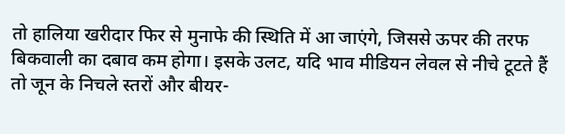तो हालिया खरीदार फिर से मुनाफे की स्थिति में आ जाएंगे, जिससे ऊपर की तरफ बिकवाली का दबाव कम होगा। इसके उलट, यदि भाव मीडियन लेवल से नीचे टूटते हैं तो जून के निचले स्तरों और बीयर-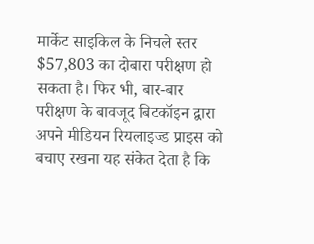मार्केट साइकिल के निचले स्तर $57,803 का दोबारा परीक्षण हो सकता है। फिर भी, बार-बार परीक्षण के बावजूद बिटकॉइन द्वारा अपने मीडियन रियलाइज्ड प्राइस को बचाए रखना यह संकेत देता है कि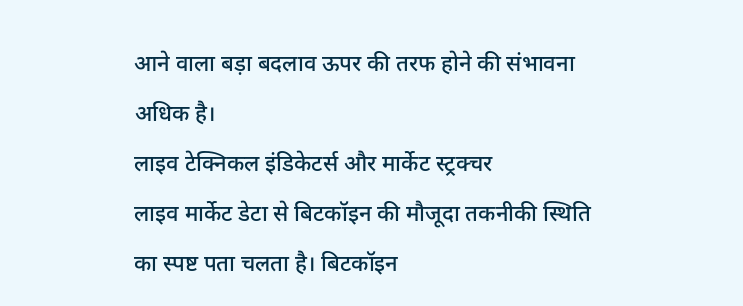आने वाला बड़ा बदलाव ऊपर की तरफ होने की संभावना अधिक है।
लाइव टेक्निकल इंडिकेटर्स और मार्केट स्ट्रक्चर
लाइव मार्केट डेटा से बिटकॉइन की मौजूदा तकनीकी स्थिति का स्पष्ट पता चलता है। बिटकॉइन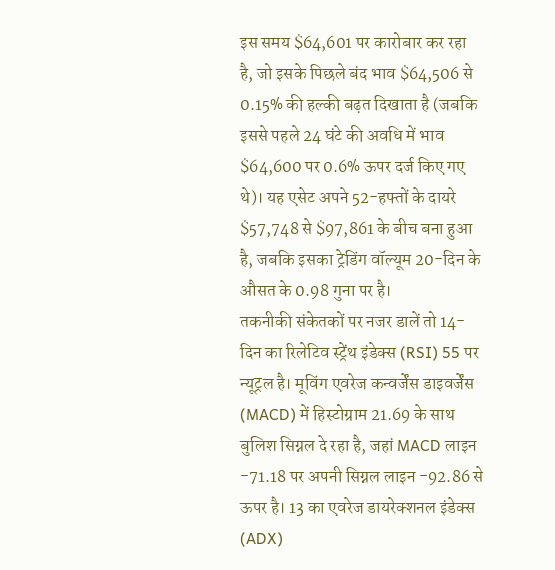इस समय $64,601 पर कारोबार कर रहा है, जो इसके पिछले बंद भाव $64,506 से 0.15% की हल्की बढ़त दिखाता है (जबकि इससे पहले 24 घंटे की अवधि में भाव $64,600 पर 0.6% ऊपर दर्ज किए गए थे)। यह एसेट अपने 52-हफ्तों के दायरे $57,748 से $97,861 के बीच बना हुआ है, जबकि इसका ट्रेडिंग वॉल्यूम 20-दिन के औसत के 0.98 गुना पर है।
तकनीकी संकेतकों पर नजर डालें तो 14-दिन का रिलेटिव स्ट्रेंथ इंडेक्स (RSI) 55 पर न्यूट्रल है। मूविंग एवरेज कन्वर्जेंस डाइवर्जेंस (MACD) में हिस्टोग्राम 21.69 के साथ बुलिश सिग्नल दे रहा है, जहां MACD लाइन -71.18 पर अपनी सिग्नल लाइन -92.86 से ऊपर है। 13 का एवरेज डायरेक्शनल इंडेक्स (ADX)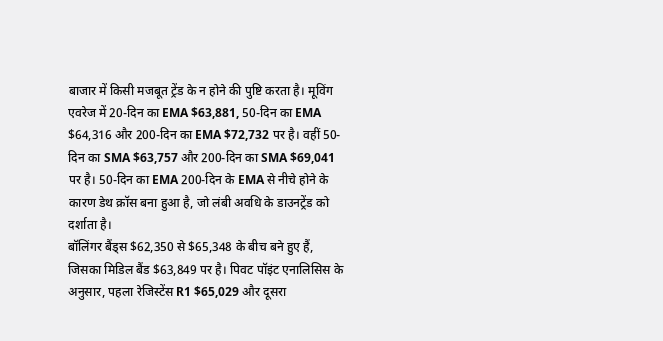बाजार में किसी मजबूत ट्रेंड के न होने की पुष्टि करता है। मूविंग एवरेज में 20-दिन का EMA $63,881, 50-दिन का EMA $64,316 और 200-दिन का EMA $72,732 पर है। वहीं 50-दिन का SMA $63,757 और 200-दिन का SMA $69,041 पर है। 50-दिन का EMA 200-दिन के EMA से नीचे होने के कारण डेथ क्रॉस बना हुआ है, जो लंबी अवधि के डाउनट्रेंड को दर्शाता है।
बॉलिंगर बैंड्स $62,350 से $65,348 के बीच बने हुए हैं, जिसका मिडिल बैंड $63,849 पर है। पिवट पॉइंट एनालिसिस के अनुसार, पहला रेजिस्टेंस R1 $65,029 और दूसरा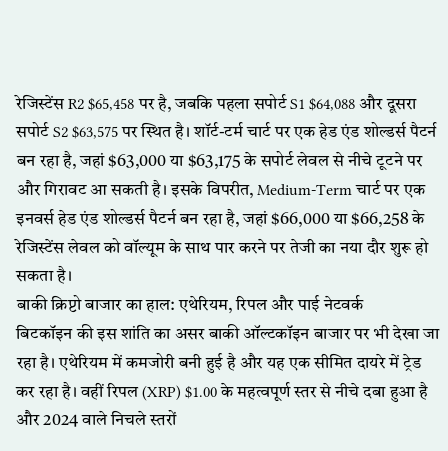रेजिस्टेंस R2 $65,458 पर है, जबकि पहला सपोर्ट S1 $64,088 और दूसरा सपोर्ट S2 $63,575 पर स्थित है। शॉर्ट-टर्म चार्ट पर एक हेड एंड शोल्डर्स पैटर्न बन रहा है, जहां $63,000 या $63,175 के सपोर्ट लेवल से नीचे टूटने पर और गिरावट आ सकती है। इसके विपरीत, Medium-Term चार्ट पर एक इनवर्स हेड एंड शोल्डर्स पैटर्न बन रहा है, जहां $66,000 या $66,258 के रेजिस्टेंस लेवल को वॉल्यूम के साथ पार करने पर तेजी का नया दौर शुरू हो सकता है।
बाकी क्रिप्टो बाजार का हाल: एथेरियम, रिपल और पाई नेटवर्क
बिटकॉइन की इस शांति का असर बाकी ऑल्टकॉइन बाजार पर भी देखा जा रहा है। एथेरियम में कमजोरी बनी हुई है और यह एक सीमित दायरे में ट्रेड कर रहा है। वहीं रिपल (XRP) $1.00 के महत्वपूर्ण स्तर से नीचे दबा हुआ है और 2024 वाले निचले स्तरों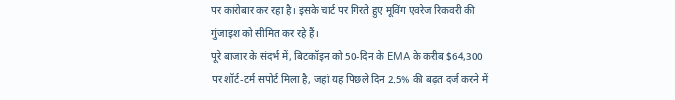पर कारोबार कर रहा है। इसके चार्ट पर गिरते हुए मूविंग एवरेज रिकवरी की गुंजाइश को सीमित कर रहे हैं।
पूरे बाजार के संदर्भ में, बिटकॉइन को 50-दिन के EMA के करीब $64,300 पर शॉर्ट-टर्म सपोर्ट मिला है, जहां यह पिछले दिन 2.5% की बढ़त दर्ज करने में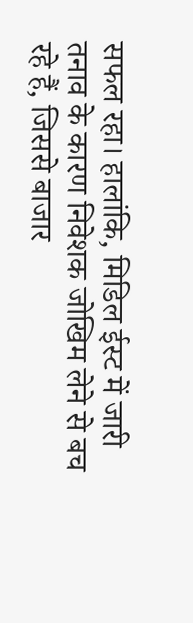सफल रहा। हालांकि, मिडिल ईस्ट में जारी तनाव के कारण निवेशक जोखिम लेने से बच रहे हैं, जिससे बाजार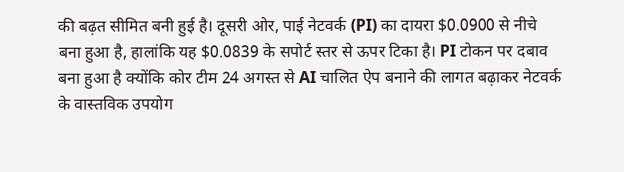की बढ़त सीमित बनी हुई है। दूसरी ओर, पाई नेटवर्क (PI) का दायरा $0.0900 से नीचे बना हुआ है, हालांकि यह $0.0839 के सपोर्ट स्तर से ऊपर टिका है। PI टोकन पर दबाव बना हुआ है क्योंकि कोर टीम 24 अगस्त से AI चालित ऐप बनाने की लागत बढ़ाकर नेटवर्क के वास्तविक उपयोग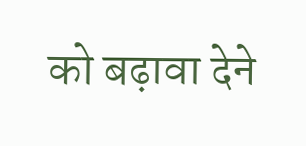को बढ़ावा देने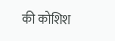की कोशिश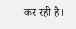कर रही है।